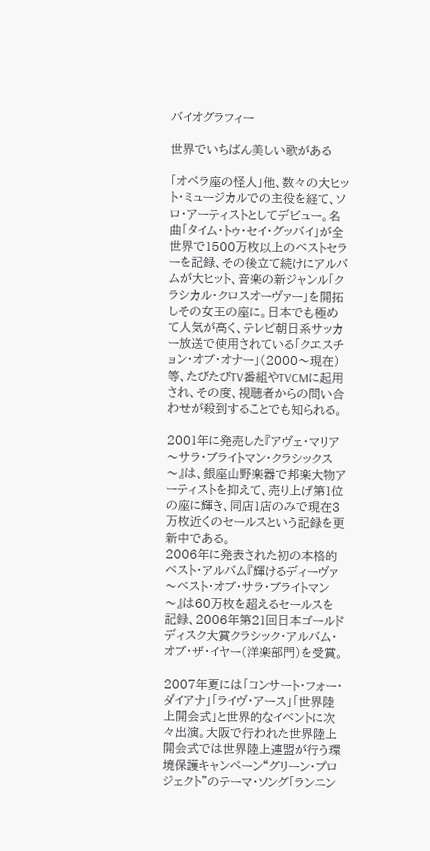バイオグラフィー

世界でいちばん美しい歌がある

「オペラ座の怪人」他、数々の大ヒット・ミュージカルでの主役を経て、ソロ・アーティストとしてデビュー。名曲「タイム・トゥ・セイ・グッバイ」が全世界で1500万枚以上のベストセラーを記録、その後立て続けにアルバムが大ヒット、音楽の新ジャンル「クラシカル・クロスオーヴァー」を開拓しその女王の座に。日本でも極めて人気が高く、テレビ朝日系サッカー放送で使用されている「クエスチョン・オブ・オナー」(2000〜現在)等、たびたびTV番組やTVCMに起用され、その度、視聴者からの問い合わせが殺到することでも知られる。

2001年に発売した『アヴェ・マリア 〜サラ・ブライトマン・クラシックス〜』は、銀座山野楽器で邦楽大物アーティストを抑えて、売り上げ第1位の座に輝き、同店1店のみで現在3万枚近くのセールスという記録を更新中である。
2006年に発表された初の本格的ベスト・アルバム『輝けるディーヴァ 〜ベスト・オブ・サラ・ブライトマン〜』は60万枚を超えるセールスを記録、2006年第21回日本ゴールドディスク大賞クラシック・アルバム・オブ・ザ・イヤー(洋楽部門)を受賞。

2007年夏には「コンサート・フォー・ダイアナ」「ライヴ・アース」「世界陸上開会式」と世界的なイベントに次々出演。大阪で行われた世界陸上開会式では世界陸上連盟が行う環境保護キャンペーン“グリーン・プロジェクト”のテーマ・ソング「ランニン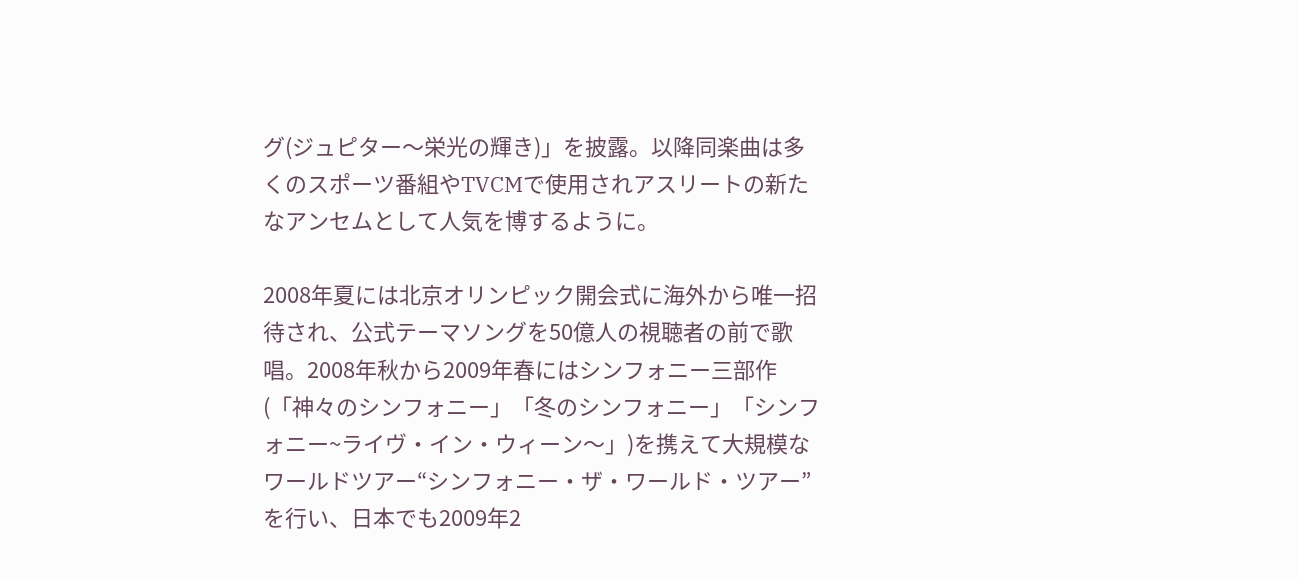グ(ジュピター〜栄光の輝き)」を披露。以降同楽曲は多くのスポーツ番組やTVCMで使用されアスリートの新たなアンセムとして人気を博するように。

2008年夏には北京オリンピック開会式に海外から唯一招待され、公式テーマソングを50億人の視聴者の前で歌唱。2008年秋から2009年春にはシンフォニー三部作(「神々のシンフォニー」「冬のシンフォニー」「シンフォニー~ライヴ・イン・ウィーン〜」)を携えて大規模なワールドツアー“シンフォニー・ザ・ワールド・ツアー”を行い、日本でも2009年2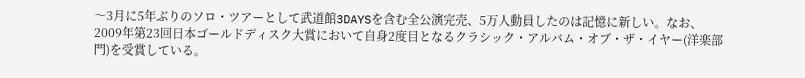〜3月に5年ぶりのソロ・ツアーとして武道館3DAYSを含む全公演完売、5万人動員したのは記憶に新しい。なお、2009年第23回日本ゴールドディスク大賞において自身2度目となるクラシック・アルバム・オブ・ザ・イヤー(洋楽部門)を受賞している。